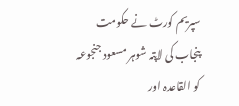سپریم کورٹ نے حکومت پنجاب کی لاپتہ شوہر مسعود جنجوعہ کو القاعدہ اور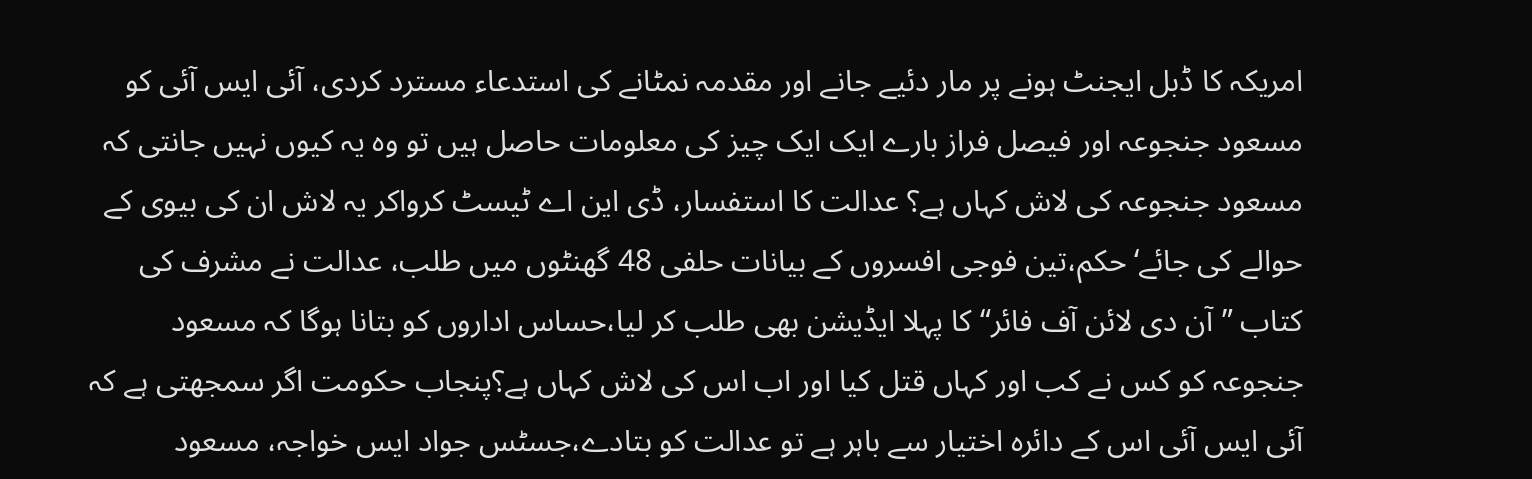امریکہ کا ڈبل ایجنٹ ہونے پر مار دئیے جانے اور مقدمہ نمٹانے کی استدعاء مسترد کردی، آئی ایس آئی کو مسعود جنجوعہ اور فیصل فراز بارے ایک ایک چیز کی معلومات حاصل ہیں تو وہ یہ کیوں نہیں جانتی کہ مسعود جنجوعہ کی لاش کہاں ہے؟ عدالت کا استفسار، ڈی این اے ٹیسٹ کرواکر یہ لاش ان کی بیوی کے حوالے کی جائے‘حکم،تین فوجی افسروں کے بیانات حلفی 48 گھنٹوں میں طلب، عدالت نے مشرف کی کتاب ”آن دی لائن آف فائر“ کا پہلا ایڈیشن بھی طلب کر لیا،حساس اداروں کو بتانا ہوگا کہ مسعود جنجوعہ کو کس نے کب اور کہاں قتل کیا اور اب اس کی لاش کہاں ہے؟پنجاب حکومت اگر سمجھتی ہے کہ آئی ایس آئی اس کے دائرہ اختیار سے باہر ہے تو عدالت کو بتادے،جسٹس جواد ایس خواجہ، مسعود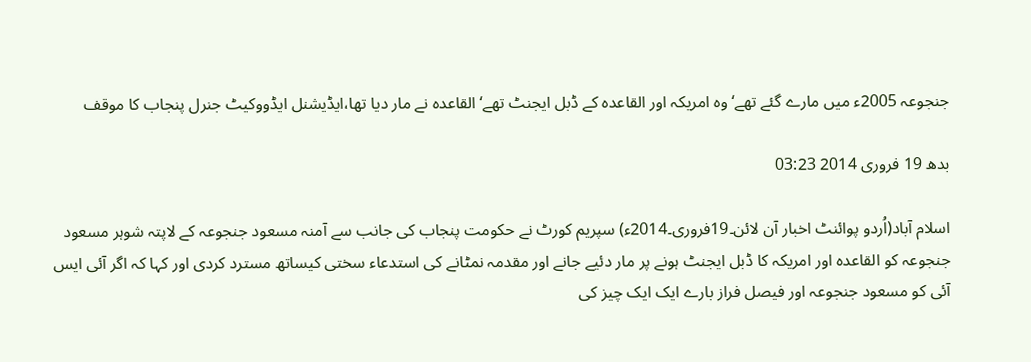جنجوعہ 2005ء میں مارے گئے تھے‘ وہ امریکہ اور القاعدہ کے ڈبل ایجنٹ تھے‘ القاعدہ نے مار دیا تھا،ایڈیشنل ایڈووکیٹ جنرل پنجاب کا موقف

بدھ 19 فروری 2014 03:23

اسلام آباد(اُردو پوائنٹ اخبار آن لائن۔19فروری۔2014ء) سپریم کورٹ نے حکومت پنجاب کی جانب سے آمنہ مسعود جنجوعہ کے لاپتہ شوہر مسعود جنجوعہ کو القاعدہ اور امریکہ کا ڈبل ایجنٹ ہونے پر مار دئیے جانے اور مقدمہ نمٹانے کی استدعاء سختی کیساتھ مسترد کردی اور کہا کہ اگر آئی ایس آئی کو مسعود جنجوعہ اور فیصل فراز بارے ایک ایک چیز کی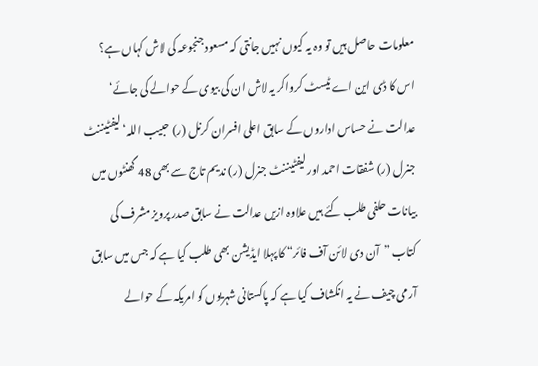معلومات حاصل ہیں تو وہ یہ کیوں نہیں جانتی کہ مسعود جنجوعہ کی لاش کہاں ہے؟ اس کا ڈی این اے ٹیسٹ کرواکر یہ لاش ان کی بیوی کے حوالے کی جائے‘ عدالت نے حساس اداروں کے سابق اعلی افسران کرنل (ر) حبیب اللہ‘ لیفٹیننٹ جنرل (ر) شفقات احمد اور لیفٹیننٹ جنرل (ر) ندیم تاج سے بھی 48 گھنٹوں میں بیانات حلفی طلب کئے ہیں علاوہ ازیں عدالت نے سابق صدر پرویز مشرف کی کتاب ”آن دی لائن آف فائر“ کا پہلا ایڈیشن بھی طلب کیا ہے کہ جس میں سابق آرمی چیف نے یہ انکشاف کیا ہے کہ پاکستانی شہریوں کو امریکہ کے حوالے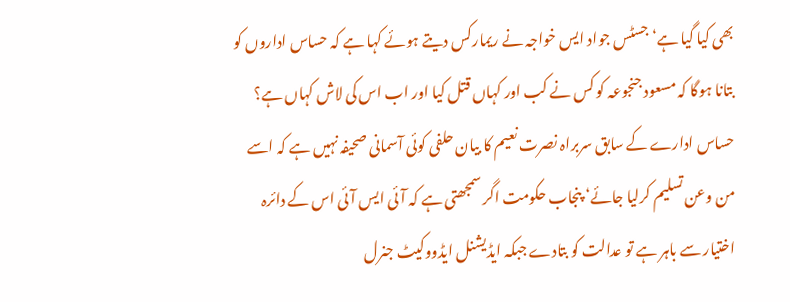بھی کیا گیا ہے‘ جسٹس جواد ایس خواجہ نے ریمارکس دیتے ہوئے کہا ہے کہ حساس اداروں کو بتانا ہوگا کہ مسعود جنجوعہ کو کس نے کب اور کہاں قتل کیا اور اب اس کی لاش کہاں ہے؟ حساس ادارے کے سابق سربراہ نصرت نعیم کا بیان حلفی کوئی آسمانی صحیفہ نہیں ہے کہ اسے من وعن تسلیم کرلیا جائے‘ پنجاب حکومت اگر سمجھتی ہے کہ آئی ایس آئی اس کے دائرہ اختیار سے باہر ہے تو عدالت کو بتادے جبکہ ایڈیشنل ایڈووکیٹ جنرل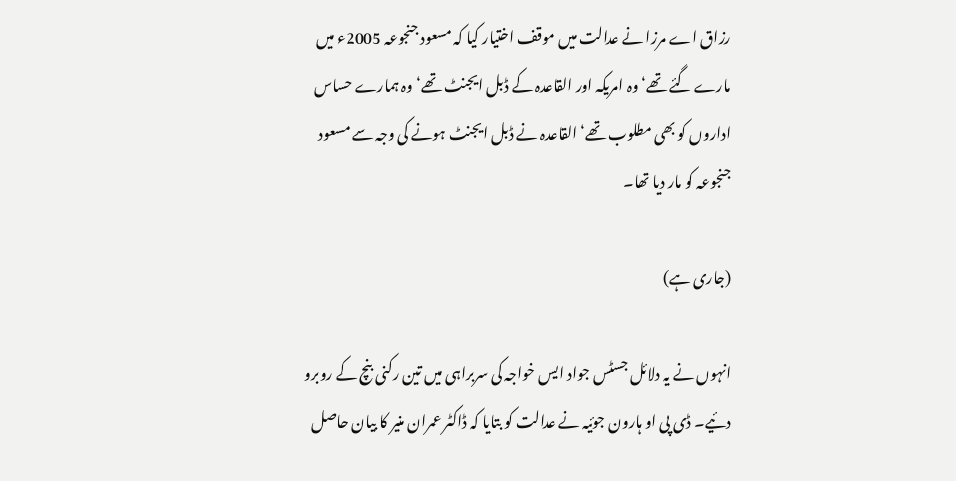رزاق اے مرزا نے عدالت میں موقف اختیار کیا کہ مسعود جنجوعہ 2005ء میں مارے گئے تھے‘ وہ امریکہ اور القاعدہ کے ڈبل ایجنٹ تھے‘ وہ ہمارے حساس اداروں کو بھی مطلوب تھے‘ القاعدہ نے ڈبل ایجنٹ ہونے کی وجہ سے مسعود جنجوعہ کو مار دیا تھا۔

(جاری ہے)

انہوں نے یہ دلائل جسٹس جواد ایس خواجہ کی سربراہی میں تین رکنی بنچ کے روبرو دئیے۔ ڈی پی او ہارون جوئیہ نے عدالت کو بتایا کہ ڈاکٹر عمران منیر کا بیان حاصل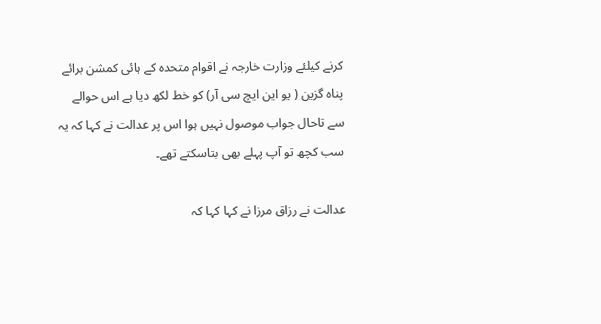کرنے کیلئے وزارت خارجہ نے اقوام متحدہ کے ہائی کمشن برائے پناہ گزین ( یو این ایچ سی آر) کو خط لکھ دیا ہے اس حوالے سے تاحال جواب موصول نہیں ہوا اس پر عدالت نے کہا کہ یہ سب کچھ تو آپ پہلے بھی بتاسکتے تھے۔

عدالت نے رزاق مرزا نے کہا کہا کہ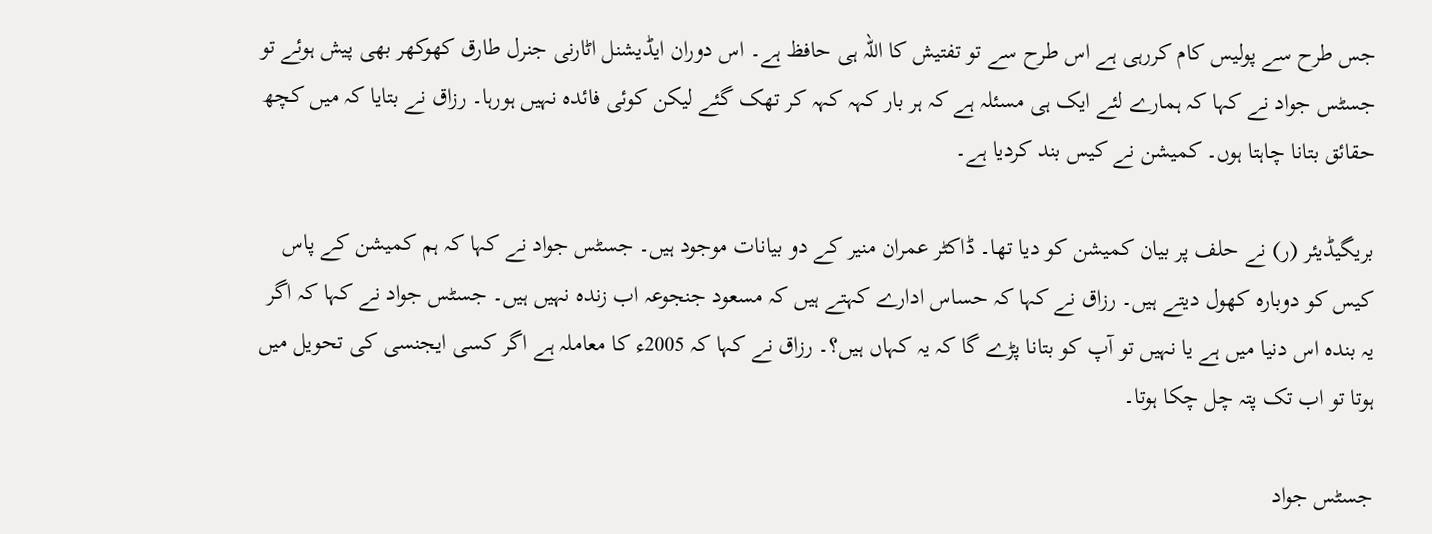جس طرح سے پولیس کام کررہی ہے اس طرح سے تو تفتیش کا اللہ ہی حافظ ہے۔ اس دوران ایڈیشنل اٹارنی جنرل طارق کھوکھر بھی پیش ہوئے تو جسٹس جواد نے کہا کہ ہمارے لئے ایک ہی مسئلہ ہے کہ ہر بار کہہ کہہ کر تھک گئے لیکن کوئی فائدہ نہیں ہورہا۔ رزاق نے بتایا کہ میں کچھ حقائق بتانا چاہتا ہوں۔ کمیشن نے کیس بند کردیا ہے۔

بریگیڈیئر (ر) نے حلف پر بیان کمیشن کو دیا تھا۔ ڈاکٹر عمران منیر کے دو بیانات موجود ہیں۔ جسٹس جواد نے کہا کہ ہم کمیشن کے پاس کیس کو دوبارہ کھول دیتے ہیں۔ رزاق نے کہا کہ حساس ادارے کہتے ہیں کہ مسعود جنجوعہ اب زندہ نہیں ہیں۔ جسٹس جواد نے کہا کہ اگر یہ بندہ اس دنیا میں ہے یا نہیں تو آپ کو بتانا پڑے گا کہ یہ کہاں ہیں؟۔ رزاق نے کہا کہ 2005ء کا معاملہ ہے اگر کسی ایجنسی کی تحویل میں ہوتا تو اب تک پتہ چل چکا ہوتا۔

جسٹس جواد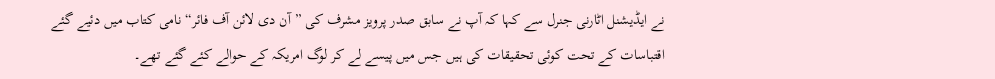نے ایڈیشنل اٹارنی جنرل سے کہا کہ آپ نے سابق صدر پرویز مشرف کی ”آن دی لائن آف فائر“ نامی کتاب میں دئیے گئے اقتباسات کے تحت کوئی تحقیقات کی ہیں جس میں پیسے لے کر لوگ امریکہ کے حوالے کئے گئے تھے۔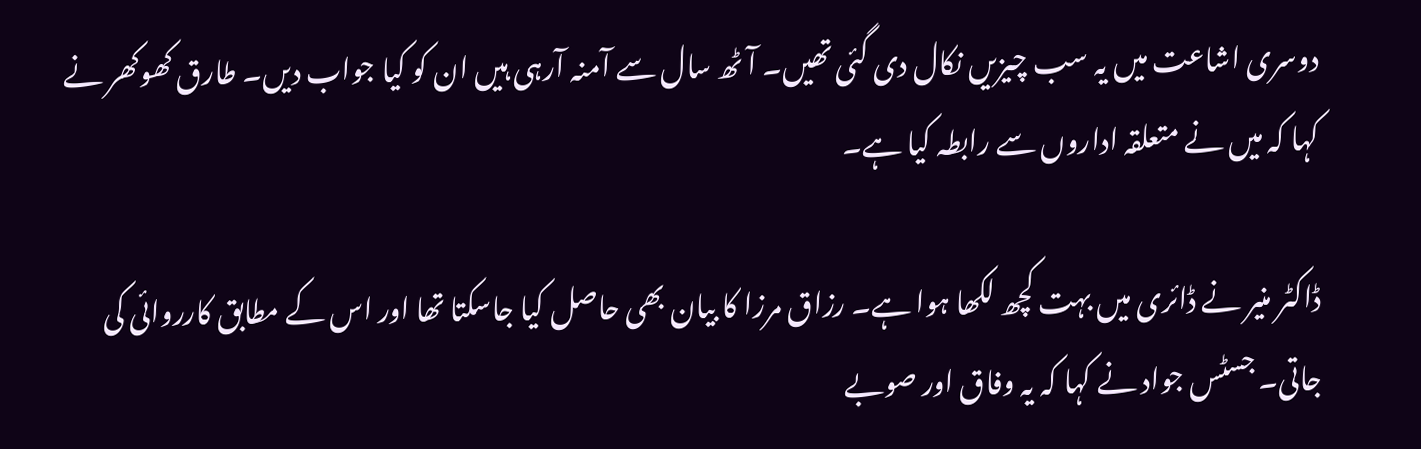دوسری اشاعت میں یہ سب چیزیں نکال دی گئی تھیں۔ آٹھ سال سے آمنہ آرہی ہیں ان کو کیا جواب دیں۔ طارق کھوکھر نے کہا کہ میں نے متعلقہ اداروں سے رابطہ کیا ہے۔

ڈاکٹر منیر نے ڈائری میں بہت کچھ لکھا ہوا ہے۔ رزاق مرزا کا بیان بھی حاصل کیا جاسکتا تھا اور اس کے مطابق کارروائی کی جاتی۔ جسٹس جواد نے کہا کہ یہ وفاق اور صوبے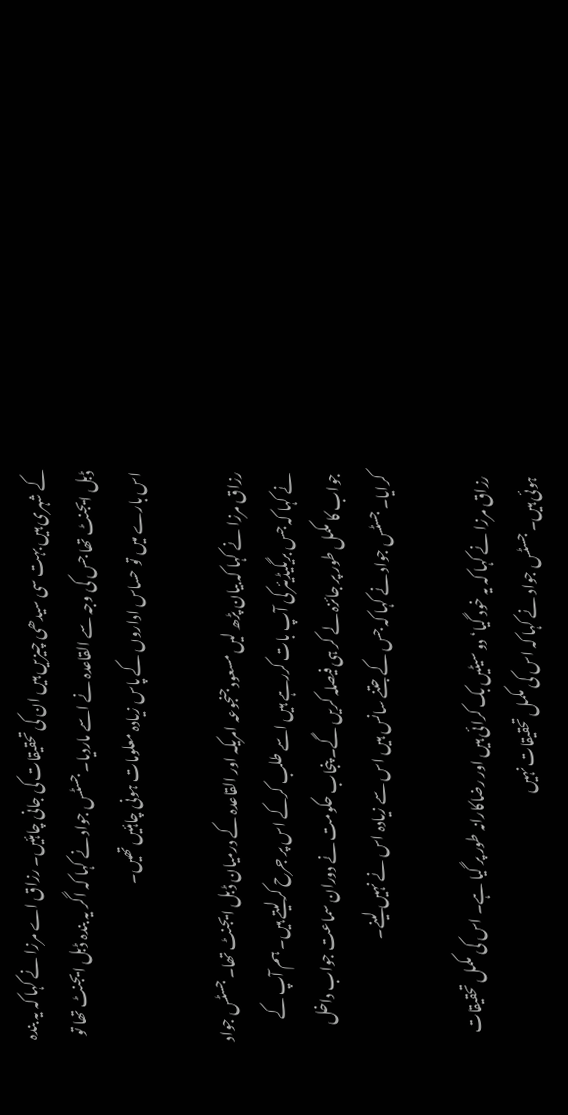کے شہری ہیں بہت سی سیدھی چیزیں ہیں ان کی تحقیقات کی جانی چاہئیں۔ رزاق اے مرزا نے کہا کہ یہ بندہ ڈبل ایجنٹ تھا جس کی وجہ سے القاعدہ نے اسے ماردیا۔ جسٹس جواد نے کہا کہ اگر یہ بندہ ڈبل ایجنٹ تھا تو اس بارے میں تو حساس اداروں کے پاس زیادہ معلومات ہونی چاہئیں تھیں۔

رزاق مرزا نے کہا کہ بیان پڑھ لیں مسعود جنجوعہ امریکہ اور القاعدہ کے درمیان ڈبل ایجنٹ تھا۔ جسٹس جواد نے کہا کہ جس بریگیڈیئر کی آپ بات کررہے ہیں اسے طلب کرکے اس پر جرح کرلیتے ہیں۔ ہم آپ کے جواب کا مکمل طور پر جائزہ لے کر ہی فیصلہ کریں گے۔ پنجاب حکومت نے دوران سماعت جواب داخل کرایا۔ جسٹس جواد نے کہا کہ جس کے جتنے سانس ہیں اس سے زیادہ اس نے نہیں لینے۔

رزاق مرزا نے کہا کہ یہ خود گیا‘ دو سیٹیں بک کرائی ہیں اور رضاکارانہ طور پر گیا ہے۔ اس کی مکمل تحقیقات ہوئی ہیں۔ جسٹس جواد نے کہا کہ اس کی مکمل تحقیقات نہیں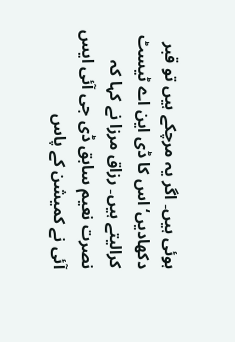ہوئی ہیں۔ اگر یہ مرچکے ہیں تو قبر دکھادیں‘ اس کا ڈی این اے ٹیسٹ کرالیتے ہیں۔ رزاق مرزا نے کہا کہ نصرت نعیم سابق ڈی جی آئی ایس آئی نے کمیشن کے پاس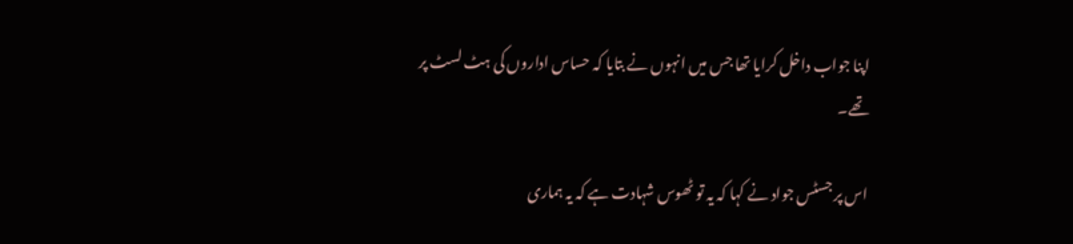اپنا جواب داخل کرایا تھا جس میں انہوں نے بتایا کہ حساس اداروں کی ہٹ لسٹ پر تھے۔

اس پر جسٹس جواد نے کہا کہ یہ تو ٹھوس شہادت ہے کہ یہ ہماری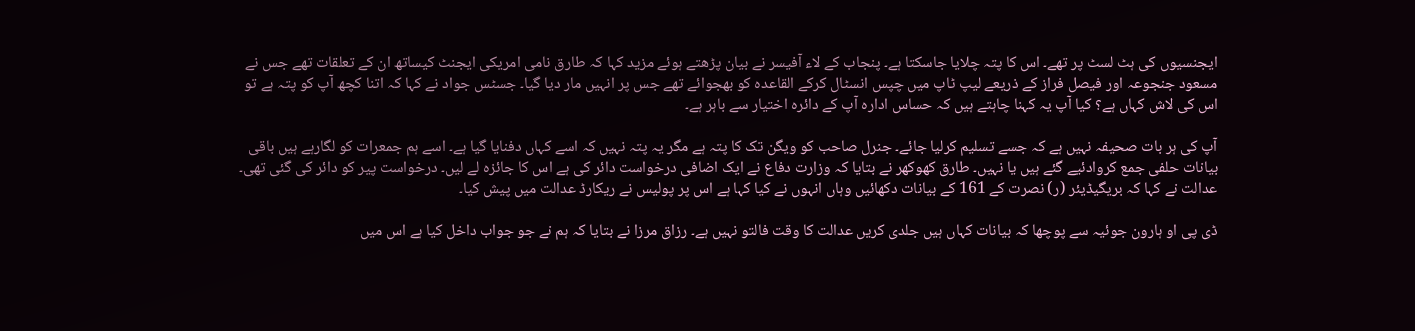ایجنسیوں کی ہٹ لسٹ پر تھے۔ اس کا پتہ چلایا جاسکتا ہے۔ پنجاب کے لاء آفیسر نے بیان پڑھتے ہوئے مزید کہا کہ طارق نامی امریکی ایجنٹ کیساتھ ان کے تعلقات تھے جس نے مسعود جنجوعہ اور فیصل فراز کے ذریعے لیپ ٹاپ میں چپس انسٹال کرکے القاعدہ کو بھجوائے تھے جس پر انہیں مار دیا گیا۔ جسٹس جواد نے کہا کہ اتنا کچھ آپ کو پتہ ہے تو اس کی لاش کہاں ہے؟ کیا آپ یہ کہنا چاہتے ہیں کہ حساس ادارہ آپ کے دائرہ اختیار سے باہر ہے۔

آپ کی ہر بات صحیفہ نہیں ہے کہ جسے تسلیم کرلیا جائے۔ جنرل صاحب کو ویگن تک کا پتہ ہے مگر یہ پتہ نہیں کہ اسے کہاں دفنایا گیا ہے۔ اسے ہم جمعرات کو لگارہے ہیں باقی بیانات حلفی جمع کروادئیے گئے ہیں یا نہیں۔ طارق کھوکھر نے بتایا کہ وزارت دفاع نے ایک اضافی درخواست دائر کی ہے اس کا جائزہ لے لیں۔ درخواست پیر کو دائر کی گئی تھی۔ عدالت نے کہا کہ بریگیڈیئر (ر) نصرت کے 161 کے بیانات دکھائیں وہاں انہوں نے کیا کہا ہے اس پر پولیس نے ریکارڈ عدالت میں پیش کیا۔

ڈی پی او ہارون جوئیہ سے پوچھا کہ بیانات کہاں ہیں جلدی کریں عدالت کا وقت فالتو نہیں ہے۔ رزاق مرزا نے بتایا کہ ہم نے جو جواب داخل کیا ہے اس میں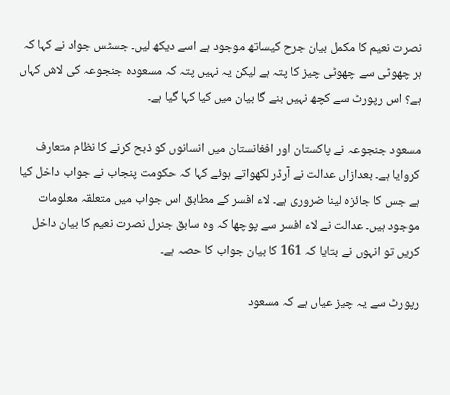نصرت نعیم کا مکمل بیان جرح کیساتھ موجود ہے اسے دیکھ لیں۔ جسٹس جواد نے کہا کہ ہر چھوٹی سے چھوٹی چیز کا پتہ ہے لیکن یہ نہیں پتہ کہ مسعودہ جنجوعہ کی لاش کہاں ہے؟ اس رپورٹ سے کچھ نہیں بنے گا بیان میں کیا کہا گیا ہے۔

مسعود جنجوعہ نے پاکستان اور افغانستان میں انسانوں کو ذبح کرنے کا نظام متعارف کروایا ہے۔ بعدازاں عدالت نے آرڈر لکھواتے ہوئے کہا کہ حکومت پنجاب نے جواب داخل کیا ہے جس کا جائزہ لینا ضروری ہے۔ لاء افسر کے مطابق اس جواب میں متعلقہ معلومات موجود ہیں۔ عدالت نے لاء افسر سے پوچھا کہ وہ سابق جنرل نصرت نعیم کا بیان داخل کریں تو انہوں نے بتایا کہ 161 کا بیان جواب کا حصہ ہے۔

رپورٹ سے یہ چیز عیاں ہے کہ مسعود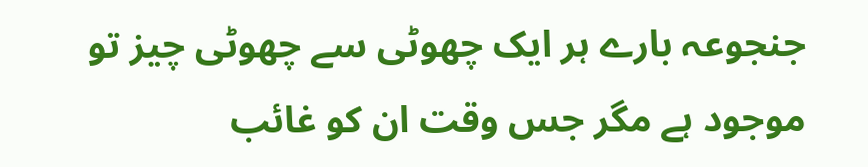جنجوعہ بارے ہر ایک چھوٹی سے چھوٹی چیز تو موجود ہے مگر جس وقت ان کو غائب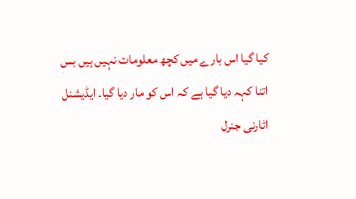کیا گیا اس بارے میں کچھ معلومات نہیں ہیں بس اتنا کہہ دیا گیا ہے کہ اس کو مار دیا گیا۔ ایڈیشنل اٹارنی جنرل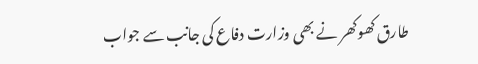طارق کھوکھر نے بھی وزارت دفاع کی جانب سے جواب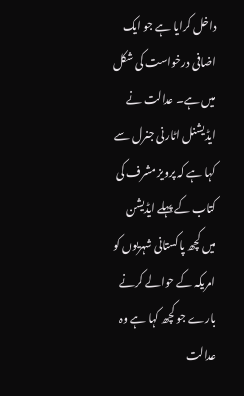داخل کرایا ہے جو ایک اضافی درخواست کی شکل میں ہے۔ عدالت نے ایڈیشنل اٹارنی جنرل سے کہا ہے کہ پرویز مشرف کی کتاب کے پہلے ایڈیشن میں کچھ پاکستانی شہریوں کو امریکہ کے حوالے کرنے بارے جو کچھ کہا ہے وہ عدالت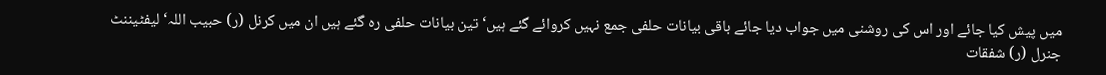میں پیش کیا جائے اور اس کی روشنی میں جواب دیا جائے باقی بیانات حلفی جمع نہیں کروائے گئے ہیں‘ تین بیانات حلفی رہ گئے ہیں ان میں کرنل (ر) حبیب اللہ‘ لیفٹیننٹ جنرل (ر) شفقات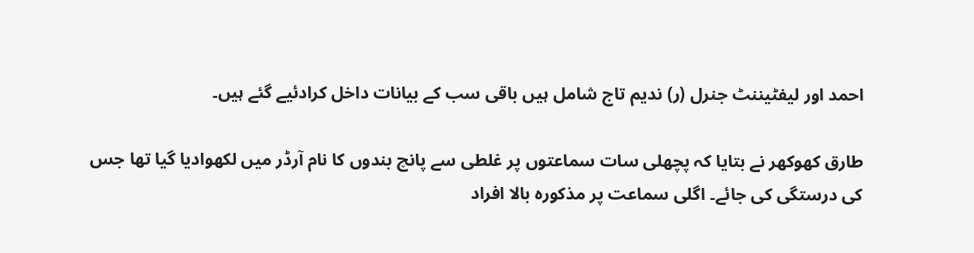احمد اور لیفٹیننٹ جنرل (ر) ندیم تاج شامل ہیں باقی سب کے بیانات داخل کرادئیے گئے ہیں۔

طارق کھوکھر نے بتایا کہ پچھلی سات سماعتوں پر غلطی سے پانچ بندوں کا نام آرڈر میں لکھوادیا گیا تھا جس کی درستگی کی جائے۔ اگلی سماعت پر مذکورہ بالا افراد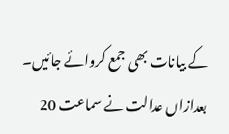کے بیانات بھی جمع کروائے جائیں۔ بعدازاں عدالت نے سماعت 20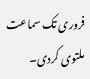فروری تک سماعت ملتوی کردی۔